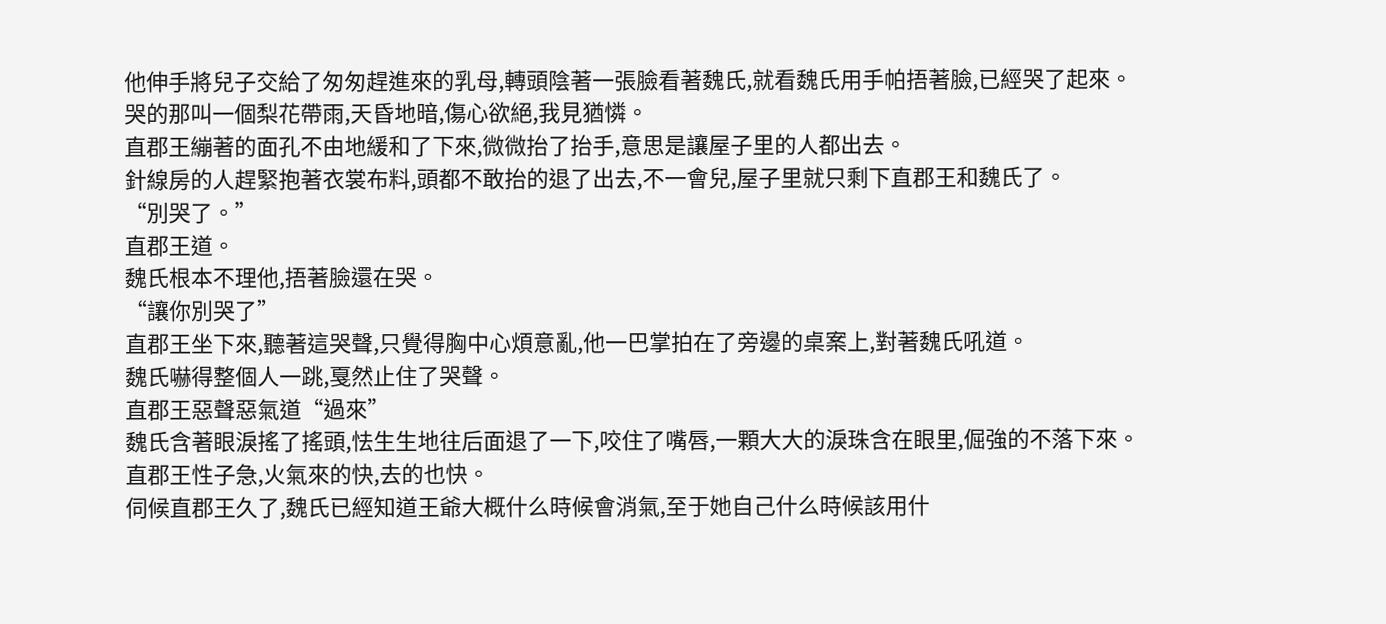他伸手將兒子交給了匆匆趕進來的乳母,轉頭陰著一張臉看著魏氏,就看魏氏用手帕捂著臉,已經哭了起來。
哭的那叫一個梨花帶雨,天昏地暗,傷心欲絕,我見猶憐。
直郡王繃著的面孔不由地緩和了下來,微微抬了抬手,意思是讓屋子里的人都出去。
針線房的人趕緊抱著衣裳布料,頭都不敢抬的退了出去,不一會兒,屋子里就只剩下直郡王和魏氏了。
“別哭了。”
直郡王道。
魏氏根本不理他,捂著臉還在哭。
“讓你別哭了”
直郡王坐下來,聽著這哭聲,只覺得胸中心煩意亂,他一巴掌拍在了旁邊的桌案上,對著魏氏吼道。
魏氏嚇得整個人一跳,戛然止住了哭聲。
直郡王惡聲惡氣道“過來”
魏氏含著眼淚搖了搖頭,怯生生地往后面退了一下,咬住了嘴唇,一顆大大的淚珠含在眼里,倔強的不落下來。
直郡王性子急,火氣來的快,去的也快。
伺候直郡王久了,魏氏已經知道王爺大概什么時候會消氣,至于她自己什么時候該用什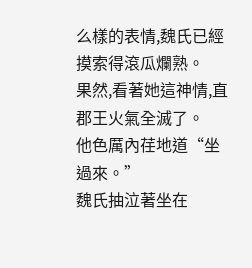么樣的表情,魏氏已經摸索得滾瓜爛熟。
果然,看著她這神情,直郡王火氣全滅了。
他色厲內荏地道“坐過來。”
魏氏抽泣著坐在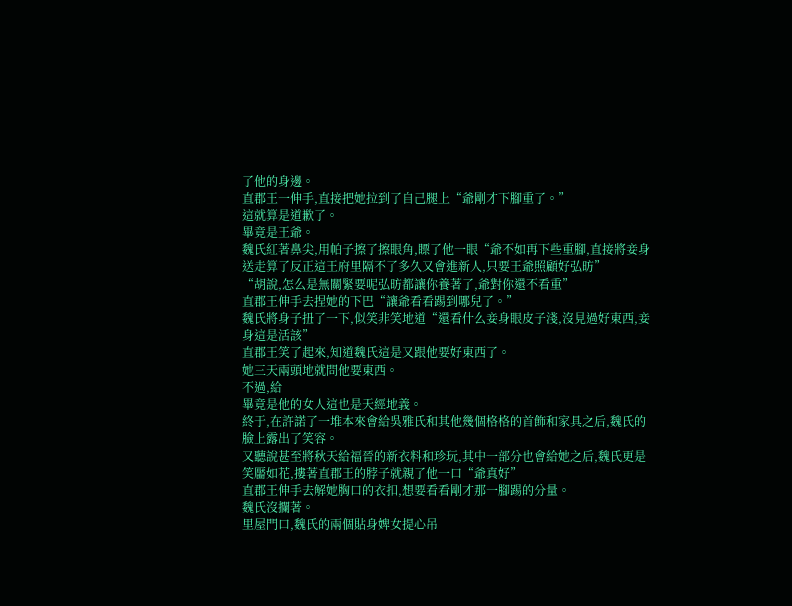了他的身邊。
直郡王一伸手,直接把她拉到了自己腿上“爺剛才下腳重了。”
這就算是道歉了。
畢竟是王爺。
魏氏紅著鼻尖,用帕子擦了擦眼角,瞟了他一眼“爺不如再下些重腳,直接將妾身送走算了反正這王府里隔不了多久又會進新人,只要王爺照顧好弘昉”
“胡說,怎么是無關緊要呢弘昉都讓你養著了,爺對你還不看重”
直郡王伸手去捏她的下巴“讓爺看看踢到哪兒了。”
魏氏將身子扭了一下,似笑非笑地道“還看什么妾身眼皮子淺,沒見過好東西,妾身這是活該”
直郡王笑了起來,知道魏氏這是又跟他要好東西了。
她三天兩頭地就問他要東西。
不過,給
畢竟是他的女人這也是天經地義。
終于,在許諾了一堆本來會給吳雅氏和其他幾個格格的首飾和家具之后,魏氏的臉上露出了笑容。
又聽說甚至將秋天給福晉的新衣料和珍玩,其中一部分也會給她之后,魏氏更是笑靨如花,摟著直郡王的脖子就親了他一口“爺真好”
直郡王伸手去解她胸口的衣扣,想要看看剛才那一腳踢的分量。
魏氏沒攔著。
里屋門口,魏氏的兩個貼身婢女提心吊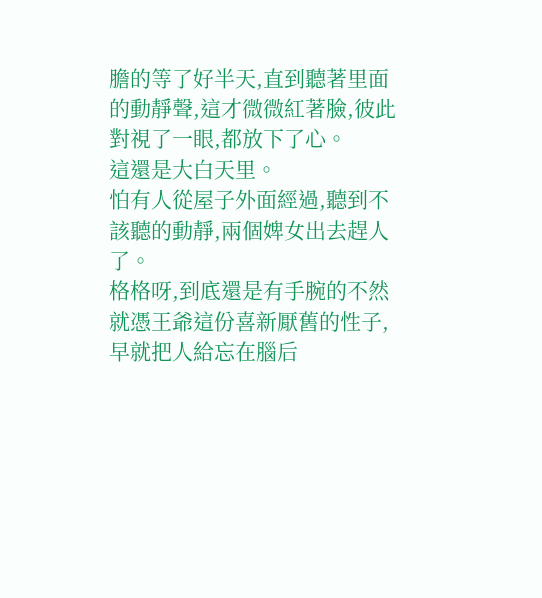膽的等了好半天,直到聽著里面的動靜聲,這才微微紅著臉,彼此對視了一眼,都放下了心。
這還是大白天里。
怕有人從屋子外面經過,聽到不該聽的動靜,兩個婢女出去趕人了。
格格呀,到底還是有手腕的不然就憑王爺這份喜新厭舊的性子,早就把人給忘在腦后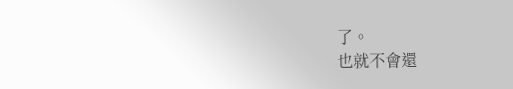了。
也就不會還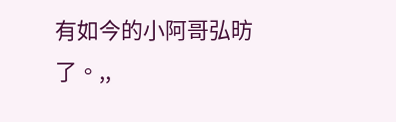有如今的小阿哥弘昉了。,,